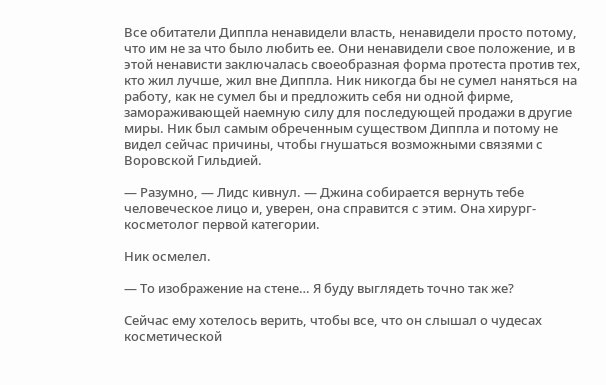Все обитатели Диппла ненавидели власть, ненавидели просто потому, что им не за что было любить ее. Они ненавидели свое положение, и в этой ненависти заключалась своеобразная форма протеста против тех, кто жил лучше, жил вне Диппла. Ник никогда бы не сумел наняться на работу, как не сумел бы и предложить себя ни одной фирме, замораживающей наемную силу для последующей продажи в другие миры. Ник был самым обреченным существом Диппла и потому не видел сейчас причины, чтобы гнушаться возможными связями с Воровской Гильдией.

— Разумно, — Лидс кивнул. — Джина собирается вернуть тебе человеческое лицо и, уверен, она справится с этим. Она хирург-косметолог первой категории.

Ник осмелел.

— То изображение на стене… Я буду выглядеть точно так же?

Сейчас ему хотелось верить, чтобы все, что он слышал о чудесах косметической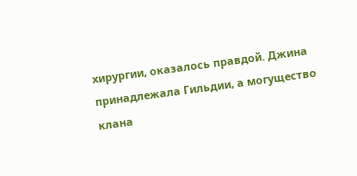хирургии, оказалось правдой. Джина принадлежала Гильдии, а могущество клана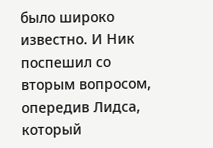было широко известно. И Ник поспешил со вторым вопросом, опередив Лидса, который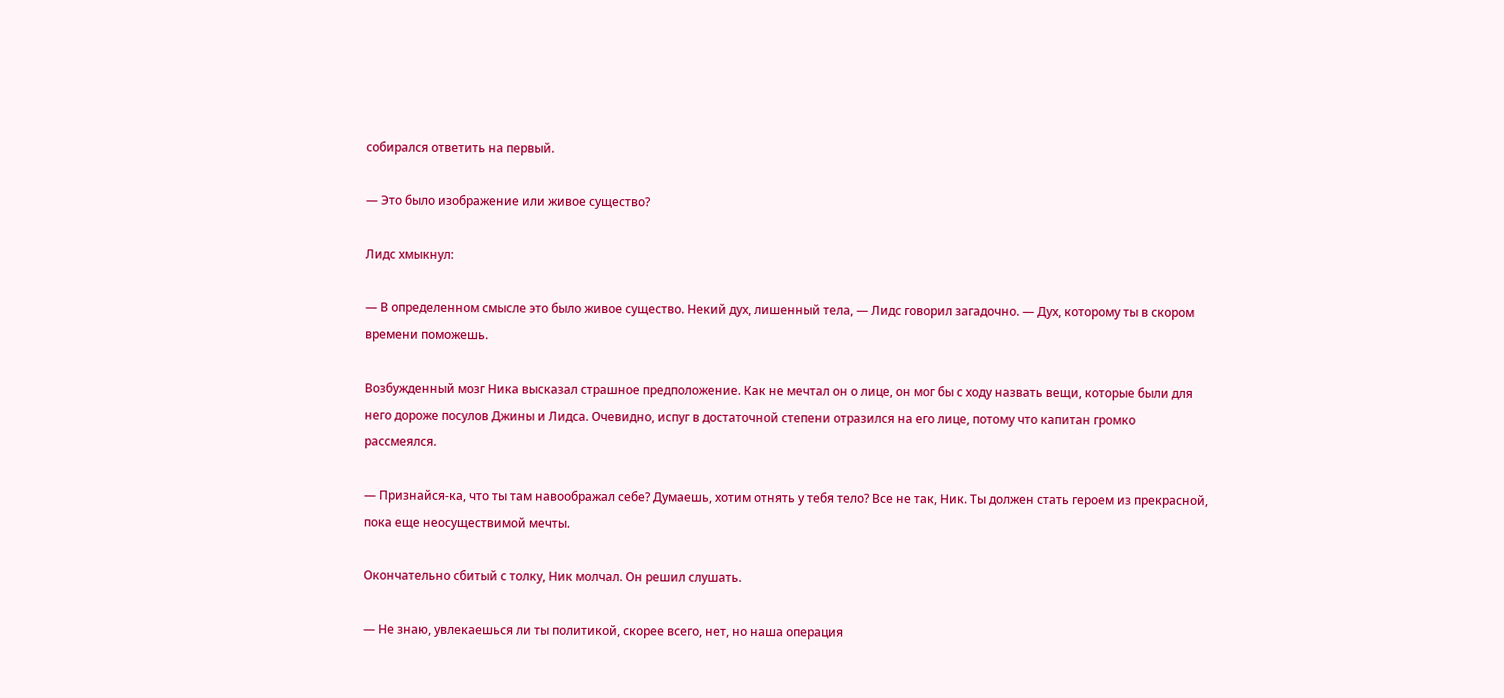собирался ответить на первый.

— Это было изображение или живое существо?

Лидс хмыкнул:

— В определенном смысле это было живое существо. Некий дух, лишенный тела, — Лидс говорил загадочно. — Дух, которому ты в скором времени поможешь.

Возбужденный мозг Ника высказал страшное предположение. Как не мечтал он о лице, он мог бы с ходу назвать вещи, которые были для него дороже посулов Джины и Лидса. Очевидно, испуг в достаточной степени отразился на его лице, потому что капитан громко рассмеялся.

— Признайся-ка, что ты там навоображал себе? Думаешь, хотим отнять у тебя тело? Все не так, Ник. Ты должен стать героем из прекрасной, пока еще неосуществимой мечты.

Окончательно сбитый с толку, Ник молчал. Он решил слушать.

— Не знаю, увлекаешься ли ты политикой, скорее всего, нет, но наша операция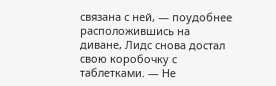связана с ней, — поудобнее расположившись на диване, Лидс снова достал свою коробочку с таблетками. — Не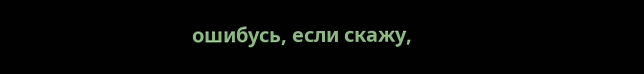ошибусь, если скажу,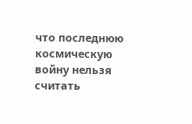что последнюю космическую войну нельзя считать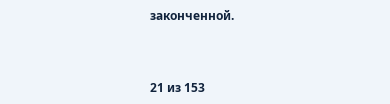законченной.



21 из 153